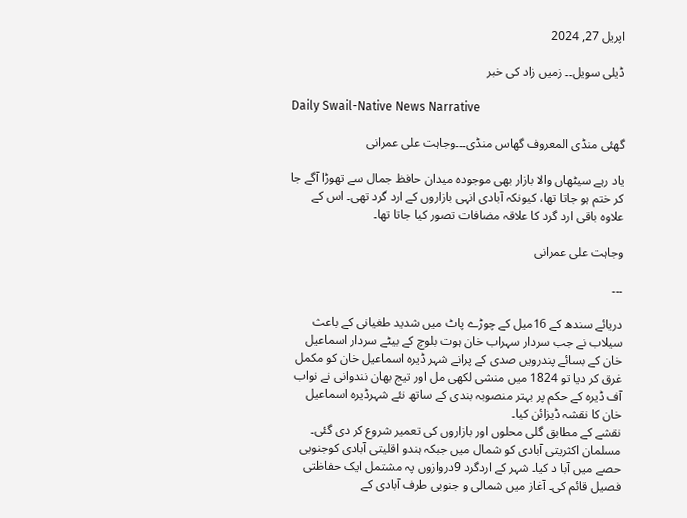اپریل 27, 2024

ڈیلی سویل۔۔ زمیں زاد کی خبر

Daily Swail-Native News Narrative

گھئی منڈی المعروف گھاس منڈی۔۔۔وجاہت علی عمرانی

یاد رہے سیٹھاں والا بازار بھی موجودہ میدان حافظ جمال سے تھوڑا آگے جا کر ختم ہو جاتا تھا، کیونکہ آبادی انہی بازاروں کے ارد گرد تھی۔ اس کے علاوہ باقی ارد گرد کا علاقہ مضافات تصور کیا جاتا تھا۔

وجاہت علی عمرانی

۔۔۔

دریائے سندھ کے 16میل کے چوڑے پاٹ میں شدید طغیانی کے باعث سیلاب نے جب سردار سہراب خان ہوت بلوچ کے بیٹے سردار اسماعیل خان کے بسائے پندرویں صدی کے پرانے شہر ڈیرہ اسماعیل خان کو مکمل غرق کر دیا تو 1824 میں منشی لکھی مل اور تیج بھان نندوانی نے نواب آف ڈیرہ کے حکم پر بہتر منصوبہ بندی کے ساتھ نئے شہرڈیرہ اسماعیل خان کا نقشہ ڈیزائن کیا۔
نقشے کے مطابق گلی محلوں اور بازاروں کی تعمیر شروع کر دی گئی۔ مسلمان اکثریتی آبادی کو شمال میں جبکہ ہندو اقلیتی آبادی کوجنوبی حصے میں آبا د کیا۔ شہر کے اردگرد 9دروازوں پہ مشتمل ایک حفاظتی فصیل قائم کی۔ آغاز میں شمالی و جنوبی طرف آبادی کے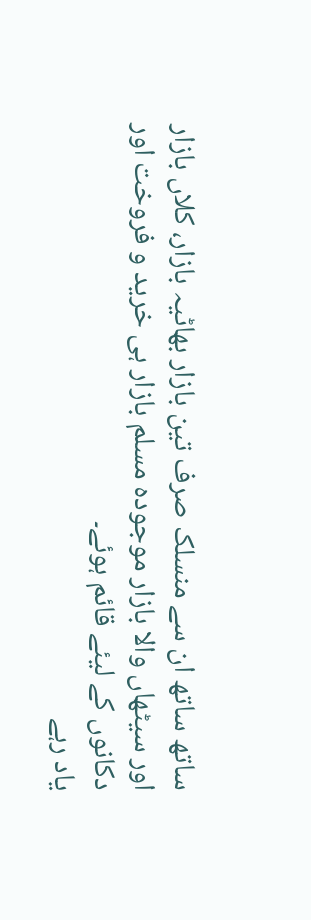ساتھ ساتھ ان سے منسلک صرف تین بازار بھاٹیہ بازار، کلاں بازار اور سیٹھاں والا بازار موجودہ مسلم بازار ہی خرید و فروخت اور دکانوں کے لیئے قائم ہوئے۔
یاد رہے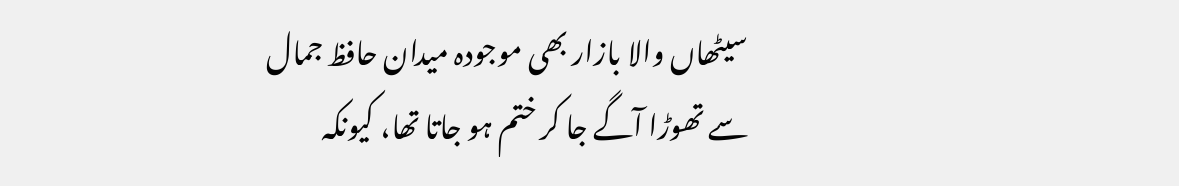سیٹھاں والا بازار بھی موجودہ میدان حافظ جمال سے تھوڑا آگے جا کر ختم ہو جاتا تھا، کیونکہ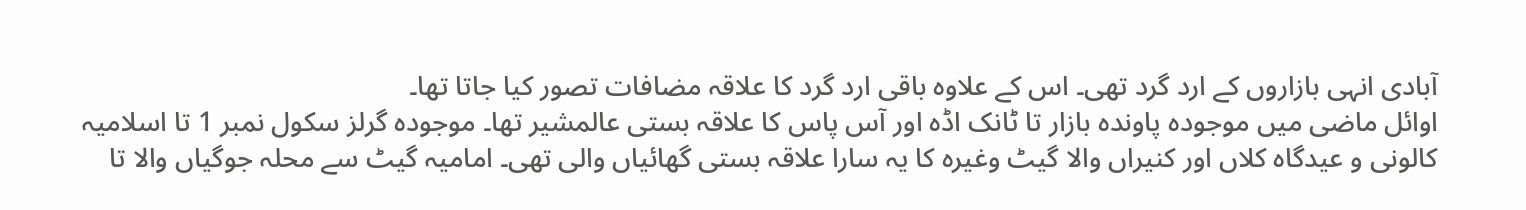آبادی انہی بازاروں کے ارد گرد تھی۔ اس کے علاوہ باقی ارد گرد کا علاقہ مضافات تصور کیا جاتا تھا۔
اوائل ماضی میں موجودہ پاوندہ بازار تا ٹانک اڈہ اور آس پاس کا علاقہ بستی عالمشیر تھا۔ موجودہ گرلز سکول نمبر 1 تا اسلامیہ کالونی و عیدگاہ کلاں اور کنیراں والا گیٹ وغیرہ کا یہ سارا علاقہ بستی گھائیاں والی تھی۔ امامیہ گیٹ سے محلہ جوگیاں والا تا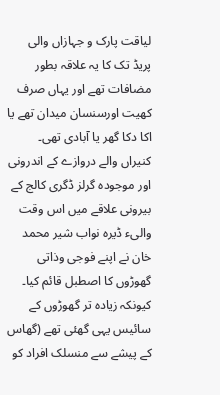لیاقت پارک و جہازاں والی پریڈ تک کا یہ علاقہ بطور مضافات تھے اور یہاں صرف کھیت اورسنسان میدان تھے یا اکا دکا گھر یا آبادی تھی۔
کنیراں والے دروازے کے اندرونی اور موجودہ گرلز ڈگری کالج کے بیرونی علاقے میں اس وقت والیء ڈیرہ نواب شیر محمد خان نے اپنے فوجی وذاتی گھوڑوں کا اصطبل قائم کیا۔ کیونکہ زیادہ تر گھوڑوں کے سائیس یہی گھئی تھے (گھاس کے پیشے سے منسلک افراد کو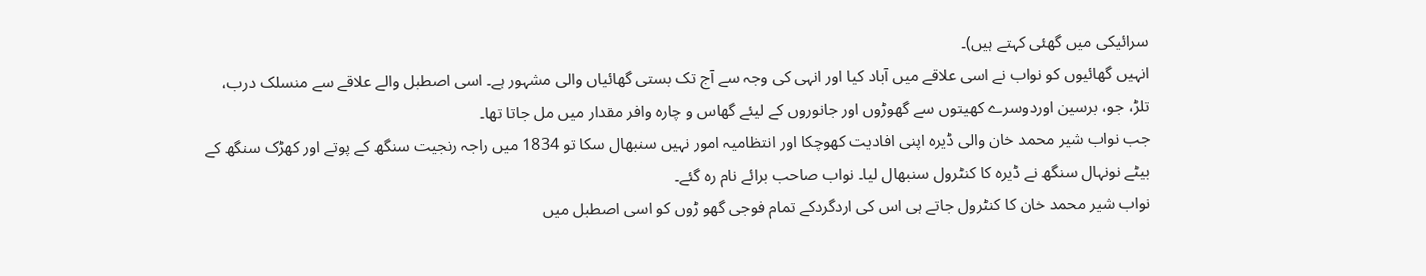سرائیکی میں گھئی کہتے ہیں)۔
انہیں گھائیوں کو نواب نے اسی علاقے میں آباد کیا اور انہی کی وجہ سے آج تک بستی گھائیاں والی مشہور ہے۔ اسی اصطبل والے علاقے سے منسلک درب، تلڑ، جو، برسین اوردوسرے کھیتوں سے گھوڑوں اور جانوروں کے لیئے گھاس و چارہ وافر مقدار میں مل جاتا تھا۔
جب نواب شیر محمد خان والی ڈیرہ اپنی افادیت کھوچکا اور انتظامیہ امور نہیں سنبھال سکا تو 1834 میں راجہ رنجیت سنگھ کے پوتے اور کھڑک سنگھ کے بیٹے نونہال سنگھ نے ڈیرہ کا کنٹرول سنبھال لیا۔ نواب صاحب برائے نام رہ گئے۔
نواب شیر محمد خان کا کنٹرول جاتے ہی اس کی اردگردکے تمام فوجی گھو ڑوں کو اسی اصطبل میں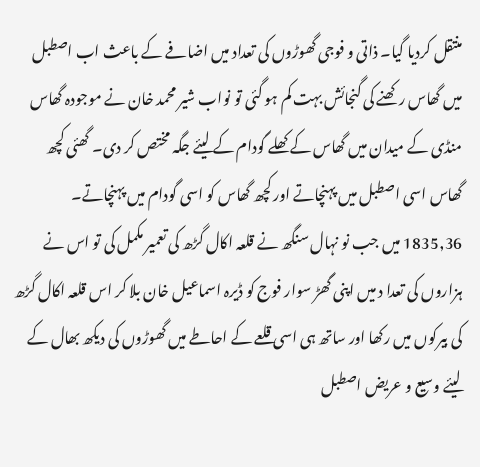منتقل کردیا گیا۔ ذاتی و فوجی گھوڑوں کی تعداد میں اضافے کے باعث اب اصطبل میں گھاس رکھنے کی گنجائش بہت کم ہو گئی تو نواب شیر محمد خان نے موجودہ گھاس منڈی کے میدان میں گھاس کے کھلے گودام کے لیئے جگہ مختص کر دی۔ گھئی کچھ گھاس اسی اصطبل میں پہنچاتے اور کچھ گھاس کو اسی گودام میں پہنچاتے۔
1835,36 میں جب نو نہال سنگھ نے قلعہ اکال گڑھ کی تعمیر مکمل کی تو اس نے ہزاروں کی تعدا د میں اپنی گھڑ سوار فوج کو ڈیرہ اسماعیل خان بلا کر اس قلعہ اکال گڑھ کی بیرکوں میں رکھا اور ساتھ ہی اسی قلعے کے احاطے میں گھوڑوں کی دیکھ بھال کے لیئے وسیع و عریض اصطبل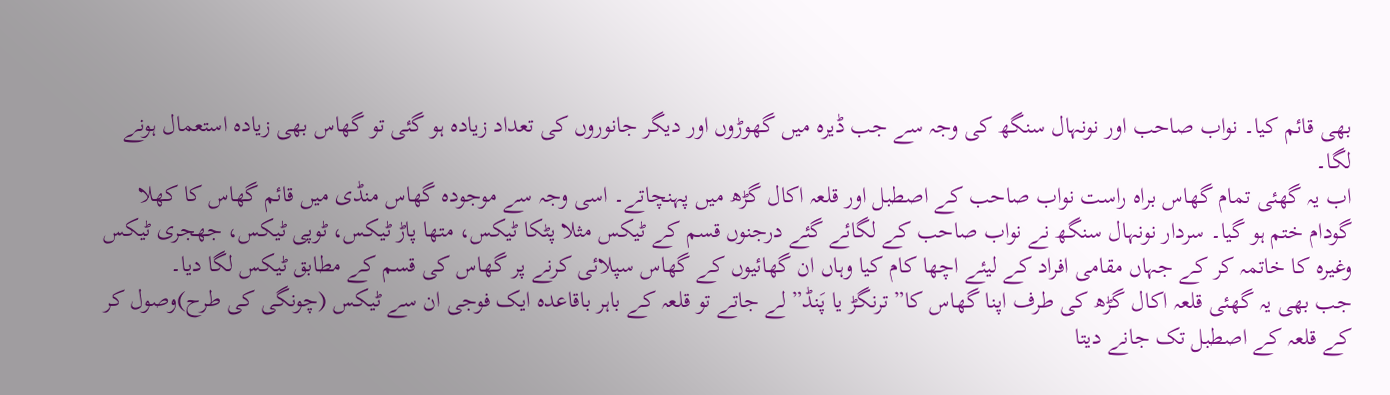بھی قائم کیا۔ نواب صاحب اور نونہال سنگھ کی وجہ سے جب ڈیرہ میں گھوڑوں اور دیگر جانوروں کی تعداد زیادہ ہو گئی تو گھاس بھی زیادہ استعمال ہونے لگا۔
اب یہ گھئی تمام گھاس براہ راست نواب صاحب کے اصطبل اور قلعہ اکال گڑھ میں پہنچاتے۔ اسی وجہ سے موجودہ گھاس منڈی میں قائم گھاس کا کھلا گودام ختم ہو گیا۔ سردار نونہال سنگھ نے نواب صاحب کے لگائے گئے درجنوں قسم کے ٹیکس مثلا پٹکا ٹیکس، متھا پاڑ ٹیکس، ٹوپی ٹیکس، جھجری ٹیکس وغیرہ کا خاتمہ کر کے جہاں مقامی افراد کے لیئے اچھا کام کیا وہاں ان گھائیوں کے گھاس سپلائی کرنے پر گھاس کی قسم کے مطابق ٹیکس لگا دیا۔
جب بھی یہ گھئی قلعہ اکال گڑھ کی طرف اپنا گھاس کا” ترنگڑ یا پَنڈ” لے جاتے تو قلعہ کے باہر باقاعدہ ایک فوجی ان سے ٹیکس (چونگی کی طرح)وصول کر کے قلعہ کے اصطبل تک جانے دیتا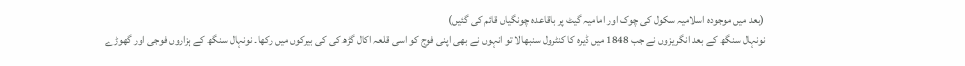(بعد میں موجودہ اسلامیہ سکول کی چوک اور امامیہ گیٹ پر باقاعدہ چونگیاں قائم کی گئیں)
نونہال سنگھ کے بعد انگریزوں نے جب 1848 میں ڈیرہ کا کنٹرول سنبھالا تو انہوں نے بھی اپنی فوج کو اسی قلعہ اکال گڑھ کی کی بیرکوں میں رکھا۔ نونہال سنگھ کے ہزاروں فوجی اور گھوڑے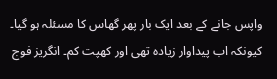واپس جانے کے بعد ایک بار پھر گھاس کا مسئلہ ہو گیا۔ کیونکہ اب پیداوار زیادہ تھی اور کھپت کم۔ انگریز فوج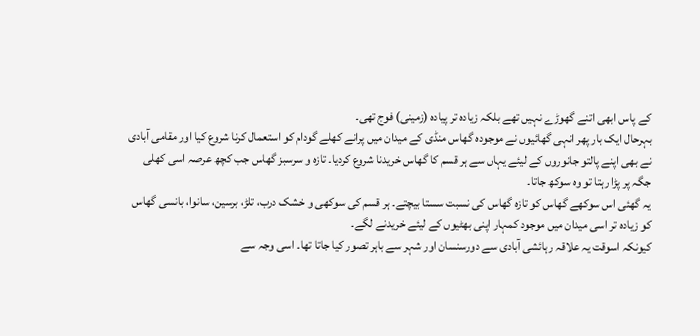کے پاس ابھی اتنے گھوڑے نہیں تھے بلکہ زیادہ تر پیادہ (زمینی) فوج تھی۔
بہرحال ایک بار پھر انہی گھائیوں نے موجودہ گھاس منڈی کے میدان میں پرانے کھلے گودام کو استعمال کرنا شروع کیا اور مقامی آبادی نے بھی اپنے پالتو جانوروں کے لیئے یہاں سے ہر قسم کا گھاس خریدنا شروع کردیا۔ تازہ و سرسبز گھاس جب کچھ عرصہ اسی کھلی جگہ پر پڑا رہتا تو وہ سوکھ جاتا۔
یہ گھئی اس سوکھے گھاس کو تازہ گھاس کی نسبت سستا بیچتے۔ ہر قسم کی سوکھی و خشک درب، تلڑ، برسین، سانوا، بانسی گھاس کو زیادہ تر اسی میدان میں موجود کمہار اپنی بھٹیوں کے لیئے خریدنے لگے۔
کیونکہ اسوقت یہ علاقہ رہائشی آبادی سے دورسنسان اور شہر سے باہر تصور کیا جاتا تھا۔ اسی وجہ سے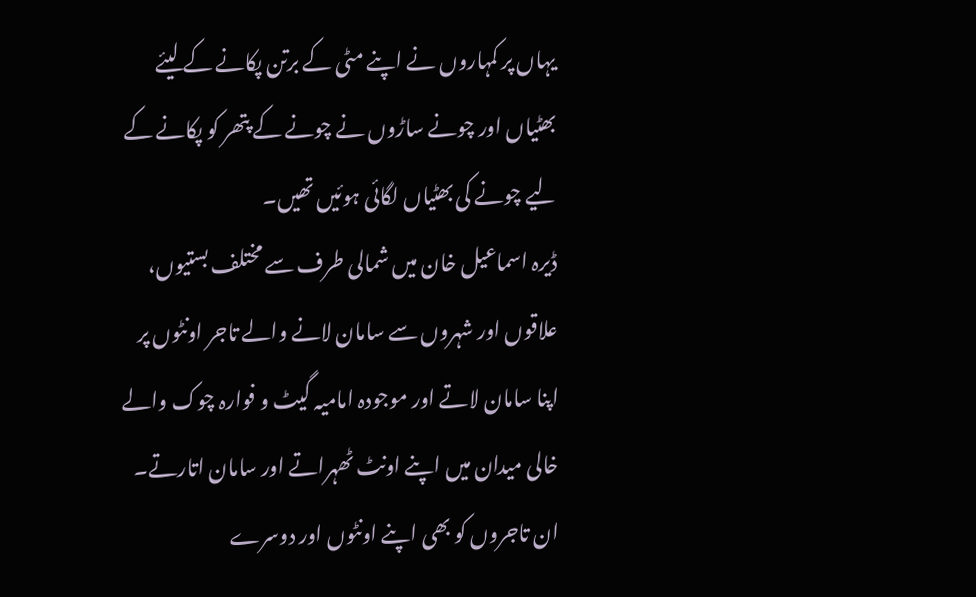یہاں پر کمہاروں نے اپنے مٹی کے برتن پکانے کے لیئے بھٹیاں اور چونے ساڑوں نے چونے کے پتھر کو پکانے کے لیے چونے کی بھٹیاں لگائی ہوئیں تھیں۔
ڈیرہ اسماعیل خان میں شمالی طرف سے مختلف بستیوں، علاقوں اور شہروں سے سامان لانے والے تاجر اونٹوں پر اپنا سامان لاتے اور موجودہ امامیہ گیٹ و فوارہ چوک والے خالی میدان میں اپنے اونٹ ٹھہراتے اور سامان اتارتے۔ ان تاجروں کو بھی اپنے اونٹوں اور دوسرے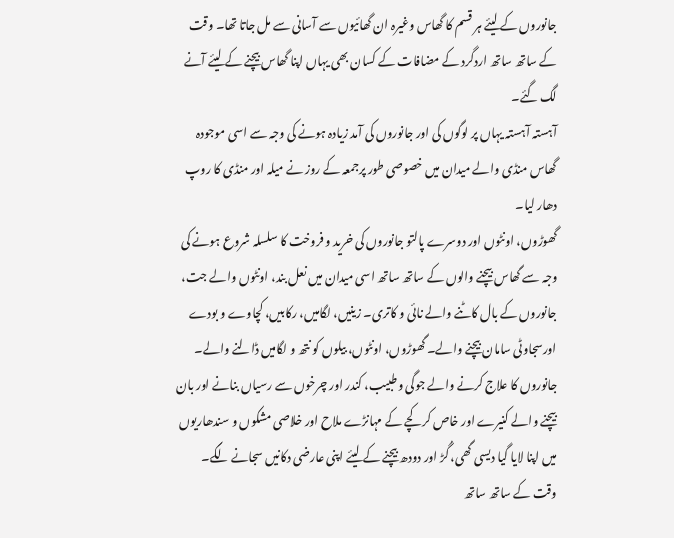جانوروں کے لیئے ہر قسم کا گھاس وغیرہ ان گھائیوں سے آسانی سے مل جاتا تھا۔ وقت کے ساتھ ساتھ اردگرد کے مضافات کے کسان بھی یہاں اپنا گھاس بیچنے کے لیئے آنے لگ گئے۔
آہستہ آہستہ یہاں پر لوگوں کی اور جانوروں کی آمد زیادہ ہونے کی وجہ سے اسی موجودہ گھاس منڈی والے میدان میں خصوصی طور پرجمعہ کے روز نے میلہ اور منڈی کا روپ دھار لیا۔
گھوڑوں، اونٹوں اور دوسرے پالتو جانوروں کی خرید و فروخت کا سلسلہ شروع ہونے کی وجہ سے گھاس بیچنے والوں کے ساتھ ساتھ اسی میدان میں نعل بند، اونٹوں والے جت، جانوروں کے بال کاٹنے والے نائی و کاتری۔ زینیں، لگامیں، رکابیں، کچاوے و بودے اورسجاوٹی سامان بیچنے والے۔ گھوڑوں، اونٹوں، بیلوں کو نتھ و لگامیں ڈالنے والے۔
جانوروں کا علاج کرنے والے جوگی وطبیب، کندر اور چرخوں سے رسیاں بنانے اور بان بیچنے والے کنیرے اور خاص کر کچے کے مہانڑے ملاح اور خلاصی مشکوں و سندھاریوں میں اپنا لایا گیا دیسی گھی، گُڑ اور دودھ بیچنے کے لیئے اپنی عارضی دکانیں سجانے لگے۔
وقت کے ساتھ ساتھ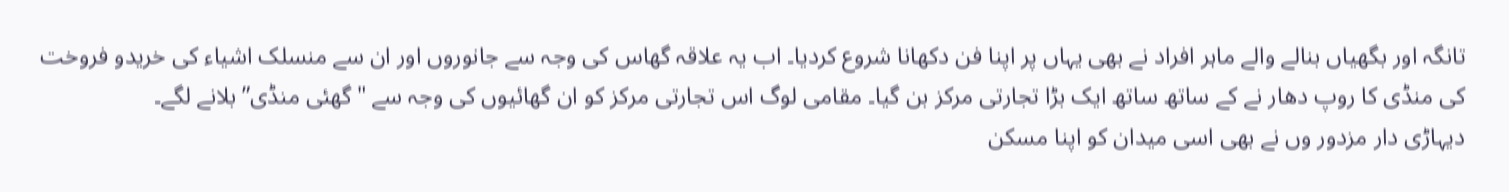تانگہ اور بگھیاں بنالے والے ماہر افراد نے بھی یہاں پر اپنا فن دکھانا شروع کردیا۔ اب یہ علاقہ گھاس کی وجہ سے جانوروں اور ان سے منسلک اشیاء کی خریدو فروخت کی منڈی کا روپ دھار نے کے ساتھ ساتھ ایک بڑا تجارتی مرکز بن گیا۔ مقامی لوگ اس تجارتی مرکز کو ان گھائیوں کی وجہ سے "گھئی منڈی” بلانے لگے۔
دیہاڑی دار مزدور وں نے بھی اسی میدان کو اپنا مسکن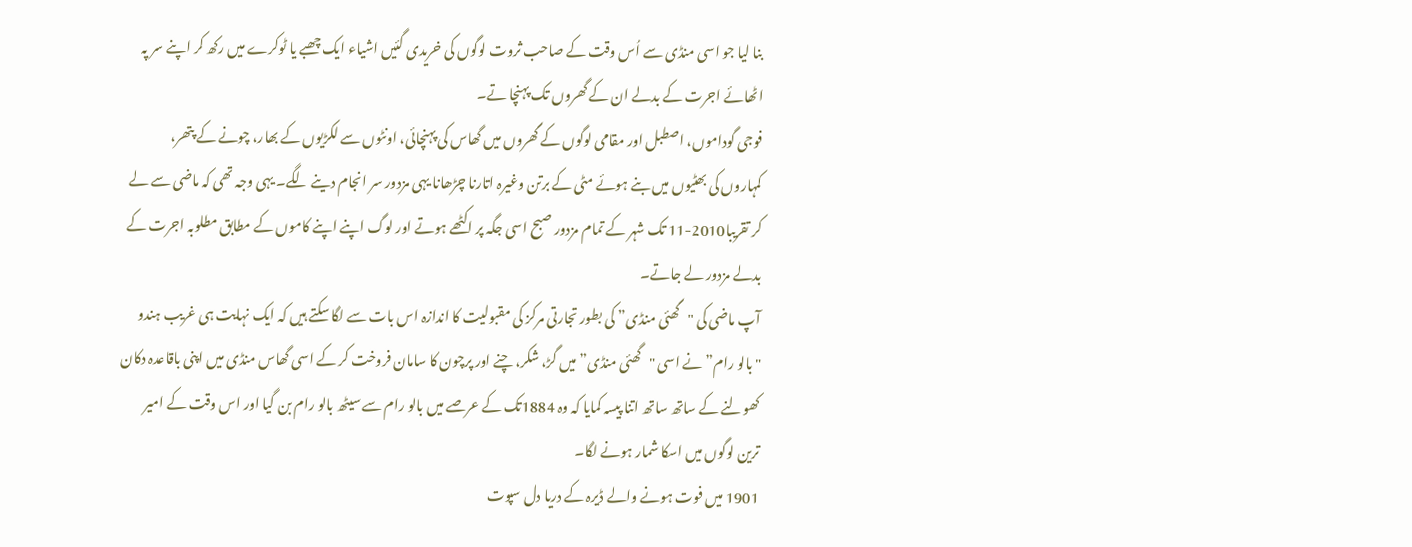بنا لیا جو اسی منڈی سے اُس وقت کے صاحب ثروت لوگوں کی خریدی گئیں اشیاء ایک چھبے یا ٹوکرے میں رکھ کر اپنے سر پہ اٹھائے اجرت کے بدلے ان کے گھروں تک پہنچا تے۔
فوجی گوداموں، اصطبل اور مقامی لوگوں کے گھروں میں گھاس کی پہنچائی، اونٹوں سے لکڑیوں کے بھار، چونے کے پتھر، کمہاروں کی بھٹیوں میں بنے ہوئے مٹی کے برتن وغیرہ اتارنا چڑھانا یہی مزدور سر انجام دینے لگے۔ یہی وجہ تھی کہ ماضی سے لے کر تقریبا2010-11 تک شہر کے تمام مزدور صبح اسی جگہ پر اکٹھے ہوتے اور لوگ اپنے اپنے کاموں کے مطابق مطلوبہ اجرت کے بدلے مزدور لے جاتے۔
آپ ماضی کی "گھئی منڈی” کی بطور تجارتی مرکز کی مقبولیت کا اندازہ اس بات سے لگا سکتے ہیں کہ ایک نہایت ہی غریب ہندو "بالو رام” نے اسی "گھئی منڈی” میں گڑ، شکر، چنے اور پرچون کا سامان فروخت کر کے اسی گھاس منڈی میں اپنی باقاعدہ دکان کھولنے کے ساتھ ساتھ اتنا پیسہ کمایا کہ وہ 1884تک کے عرصے میں بالو رام سے سیٹھ بالو رام بن گیا اور اس وقت کے امیر ترین لوگوں میں اسکا شمار ہونے لگا۔
1901 میں فوت ہونے والے ڈیرہ کے دریا دل سپوت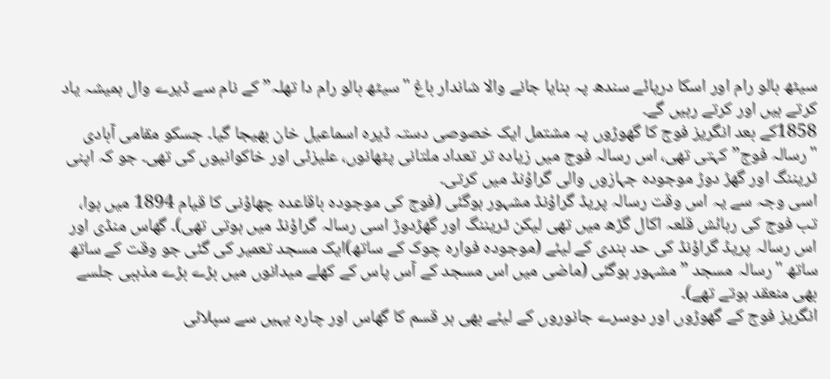سیٹھ بالو رام اور اسکا دریائے سندھ پہ بنایا جانے والا شاندار باغ "سیٹھ بالو رام دا تھلہ” کے نام سے ڈیرے وال ہمیشہ یاد کرتے ہیں اور کرتے رہیں گے۔
1858کے بعد انگریز فوج کا گھوڑوں پہ مشتمل ایک خصوصی دستہ ڈیرہ اسماعیل خان بھیجا گیا۔ جسکو مقامی آبادی "رسالہ فوج” کہتی تھی، اس رسالہ فوج میں زیادہ تر تعداد ملتانی پٹھانوں، علیزئی اور خاکوانیوں کی تھی۔ جو کہ اپنی ٹریننگ اور گھڑ دوڑ موجودہ جہازوں والی گراؤنڈ میں کرتی۔
اسی وجہ سے یہ اس وقت رسالہ پریڈ گراؤنڈ مشہور ہوگئی (فوج کی موجودہ باقاعدہ چھاؤنی کا قیام 1894 میں ہوا، تب فوج کی رہائش قلعہ اکال گڑھ میں تھی لیکن ٹریننگ اور گھڑدوڑ اسی رسالہ گراؤنڈ میں ہوتی تھی)۔ گھاس منڈی اور اس رسالہ پریڈ گراؤنڈ کی حد بندی کے لیئے (موجودہ فوارہ چوک کے ساتھ)ایک مسجد تعمیر کی گئی جو وقت کے ساتھ ساتھ "رسالہ مسجد ” مشہور ہوگئی (ماضی میں اس مسجد کے آس پاس کے کھلے میدانوں میں بڑے بڑے مذہبی جلسے بھی منعقد ہوتے تھے)۔
انگریز فوج کے گھوڑوں اور دوسرے جانوروں کے لیئے بھی ہر قسم کا گھاس اور چارہ یہیں سے سپلائی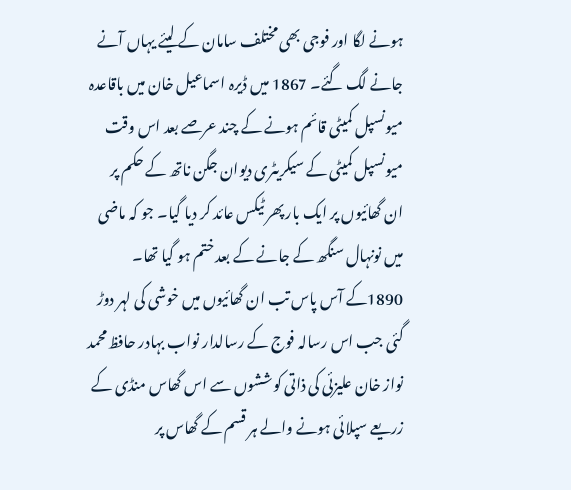ہونے لگا اور فوجی بھی مختلف سامان کے لیئے یہاں آنے جانے لگ گئے۔ 1867 میں ڈیرہ اسماعیل خان میں باقاعدہ میونسپل کمیٹی قائم ہونے کے چند عرصے بعد اس وقت میونسپل کمیٹی کے سیکریٹری دیوان جگن ناتھ کے حکم پر ان گھائیوں پر ایک بار پھر ٹیکس عائد کر دیا گیا۔ جو کہ ماضی میں نونہال سنگھ کے جانے کے بعد ختم ہو گیا تھا۔
1890کے آس پاس تب ان گھائیوں میں خوشی کی لہر دوڑ گئی جب اس رسالہ فوج کے رسالدار نواب بہادر حافظ محمد نواز خان علیزئی کی ذاتی کوششوں سے اس گھاس منڈی کے زریعے سپلائی ہونے والے ہر قسم کے گھاس پر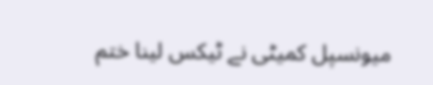میونسپل کمیٹی نے ٹیکس لینا ختم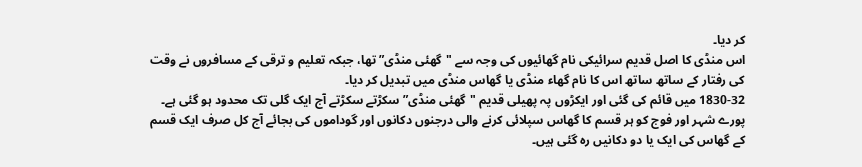کر دیا۔
اس منڈی کا اصل قدیم سرائیکی نام گھائیوں کی وجہ سے "گھئی منڈی” تھا، جبکہ تعلیم و ترقی کے مسافروں نے وقت کی رفتار کے ساتھ ساتھ اس کا نام گھاء منڈی یا گھاس منڈی میں تبدیل کر دیا۔
1830-32 میں قائم کی گئی اور ایکڑوں پہ پھیلی قدیم "گھئی منڈی” سکڑتے سکڑتے آج ایک گلی تک محدود ہو گئی ہے۔ پورے شہر اور فوج کو ہر قسم کا گھاس سپلائی کرنے والی درجنوں دکانوں اور گوداموں کی بجائے آج کل صرف ایک قسم کے گھاس کی ایک یا دو دکانیں رہ گئی ہیں۔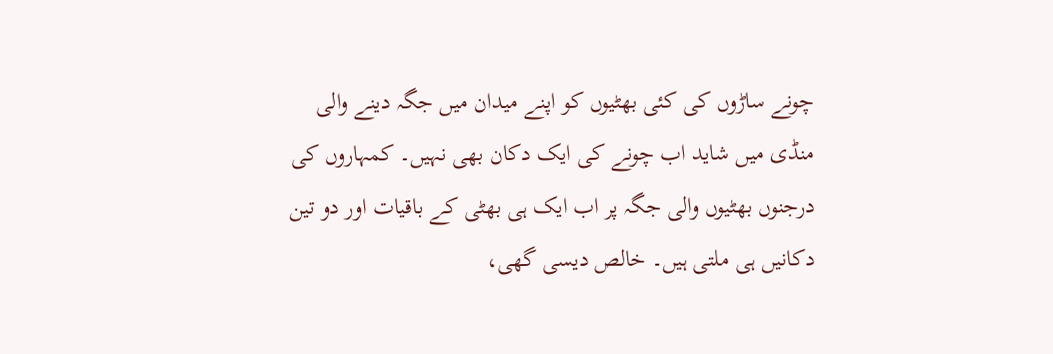چونے ساڑوں کی کئی بھٹیوں کو اپنے میدان میں جگہ دینے والی منڈی میں شاید اب چونے کی ایک دکان بھی نہیں۔ کمہاروں کی درجنوں بھٹیوں والی جگہ پر اب ایک ہی بھٹی کے باقیات اور دو تین دکانیں ہی ملتی ہیں۔ خالص دیسی گھی،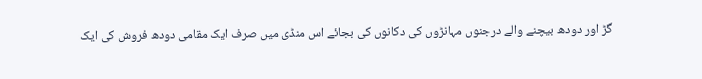گڑ اور دودھ بیچنے والے درجنوں مہانڑوں کی دکانوں کی بجائے اس منڈی میں صرف ایک مقامی دودھ فروش کی ایک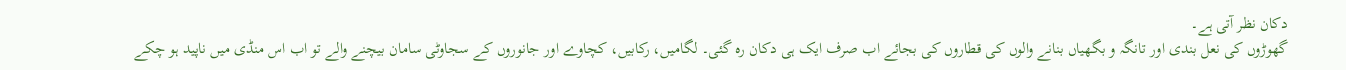دکان نظر آتی ہے۔
گھوڑوں کی نعل بندی اور تانگہ و بگھیاں بنانے والوں کی قطاروں کی بجائے اب صرف ایک ہی دکان رہ گئی۔ لگامیں، رکابیں، کچاوے اور جانوروں کے سجاوٹی سامان بیچنے والے تو اب اس منڈی میں ناپید ہو چکے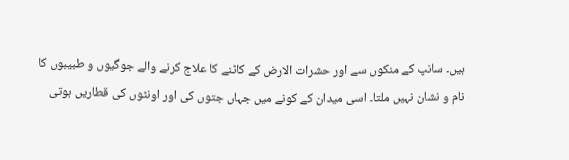ہیں۔ سانپ کے منکوں سے اور حشرات الارض کے کاٹنے کا علاج کرنے والے جوگیوں و طبیبوں کا نام و نشان نہیں ملتا۔ اسی میدان کے کونے میں جہاں جتوں کی اور اونٹوں کی قطاریں ہوتی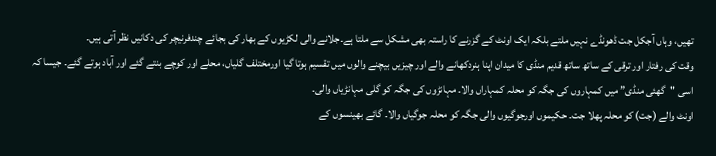تھیں، وہاں آجکل جت ڈھونڈے نہیں ملتے بلکہ ایک اونٹ کے گزرنے کا راستہ بھی مشکل سے ملتا ہے۔جلانے والی لکڑیوں کے بھار کی بجائے چندفرنیچر کی دکانیں نظر آتی ہیں۔
وقت کی رفتار اور ترقی کے ساتھ ساتھ قدیم منڈی کا میدان اپنا ہنردکھانے والے اور چیزیں بیچنے والوں میں تقسیم ہوتا گیا اورمختلف گلیاں، محلے اور کوچے بنتے گئے اور آباد ہوتے گئے۔ جیسا کہ اسی "گھئی منڈی” میں کمہاروں کی جگہ کو محلہ کمہاراں والا۔ مہانڑوں کی جگہ کو گلی مہانڑیاں والی۔
اونٹ والے (جت) کو محلہ پھلا جت۔ حکیموں اورجوگیوں والی جگہ کو محلہ جوگیاں والا۔ گائے بھینسوں کے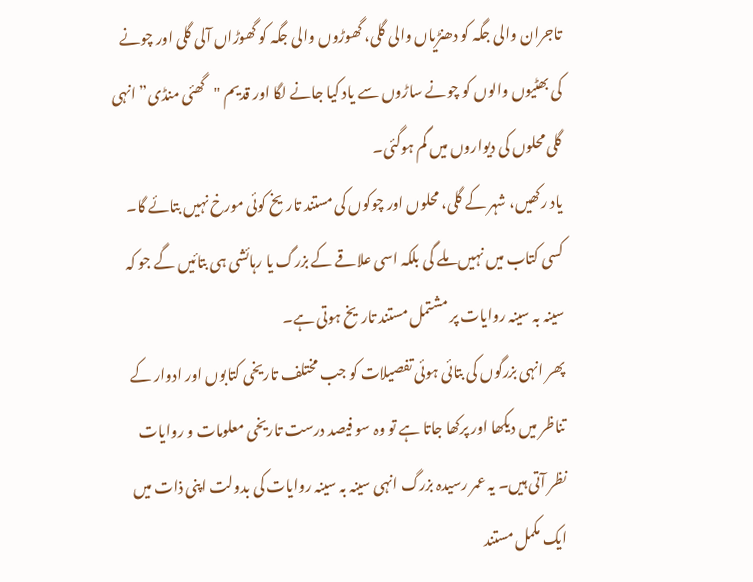تاجران والی جگہ کو دھنڑیاں والی گلی، گھوڑوں والی جگہ کو گھوڑاں آلی گلی اور چونے کی بھٹیوں والوں کو چونے ساڑوں سے یاد کیا جانے لگا اور قدیم "گھئی منڈی” انہی گلی محلوں کی دیواروں میں گم ہوگئی۔
یاد رکھیں، شہر کے گلی، محلوں اور چوکوں کی مستند تاریخ کوئی مورخ نہیں بتائے گا۔ کسی کتاب میں نہیں ملے گی بلکہ اسی علاقے کے بزرگ یا رہائشی ہی بتائیں گے جو کہ سینہ بہ سینہ روایات پر مشتمل مستند تاریخ ہوتی ہے۔
پھر انہی بزرگوں کی بتائی ہوئی تفصیلات کو جب مختلف تاریخی کتابوں اور ادوار کے تناظر میں دیکھا اور پرکھا جاتا ہے تو وہ سو فیصد درست تاریخی معلومات و روایات نظر آتی ہیں۔ یہ عمر رسیدہ بزرگ انہی سینہ بہ سینہ روایات کی بدولت اپنی ذات میں ایک مکمل مستند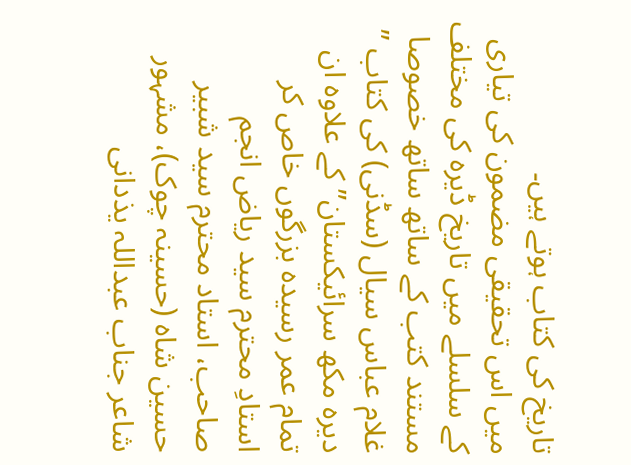تاریخ کی کتاب ہوتے ہیں۔
میں اس تحقیقی مضمون کی تیاری کے سلسلے میں تاریخ ڈیرہ کی مختلف مستند کتب کے ساتھ ساتھ خصوصا غلام عباس سیال (سڈنی) کی کتاب ” دیرہ مکھ سرائیکستان” کے علاوہ ان تمام عمر رسیدہ بزرگوں خاص کر استادِ محترم سید ریاض انجم صاحب، استاد محترم سید شبیر حسین شاہ (حسینہ چوک)، مشہور شاعر جناب عبداللہ یذدانی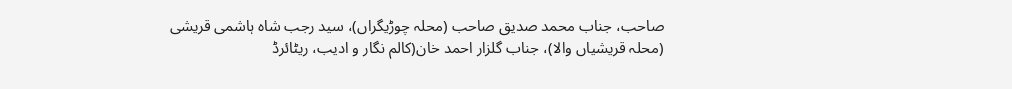صاحب، جناب محمد صدیق صاحب (محلہ چوڑیگراں)، سید رجب شاہ ہاشمی قریشی (محلہ قریشیاں والا)، جناب گلزار احمد خان(کالم نگار و ادیب، ریٹائرڈ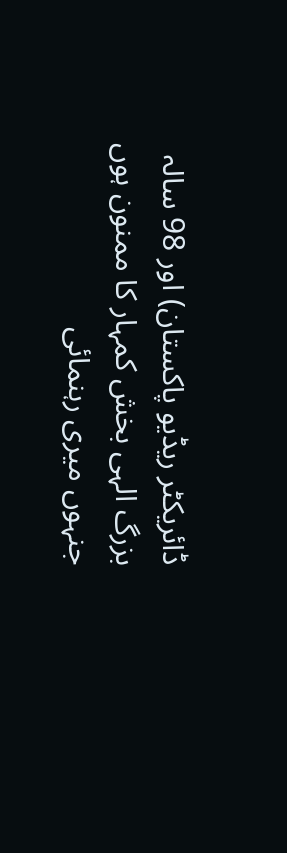ڈائریکٹر ریڈیو پاکستان) اور 98 سالہ بزرگ الہی بخش کمہار کا ممنون ہوں جنہوں میری رہنمائی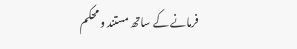فرمانے کے ساتھ مستند و محکم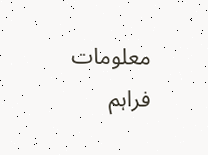معلومات فراہم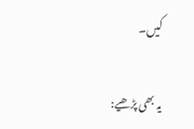کیں۔

یہ بھی پڑھیے: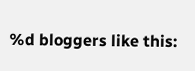%d bloggers like this: